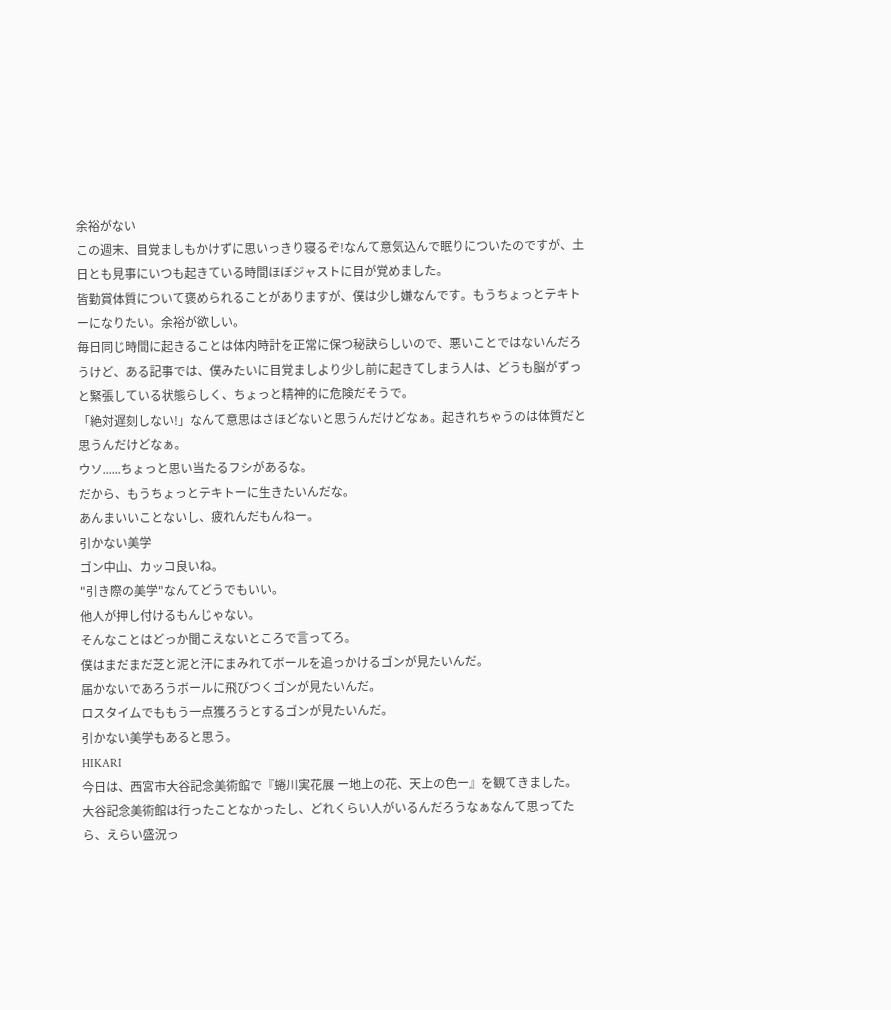余裕がない
この週末、目覚ましもかけずに思いっきり寝るぞ!なんて意気込んで眠りについたのですが、土日とも見事にいつも起きている時間ほぼジャストに目が覚めました。
皆勤賞体質について褒められることがありますが、僕は少し嫌なんです。もうちょっとテキトーになりたい。余裕が欲しい。
毎日同じ時間に起きることは体内時計を正常に保つ秘訣らしいので、悪いことではないんだろうけど、ある記事では、僕みたいに目覚ましより少し前に起きてしまう人は、どうも脳がずっと緊張している状態らしく、ちょっと精神的に危険だそうで。
「絶対遅刻しない!」なんて意思はさほどないと思うんだけどなぁ。起きれちゃうのは体質だと思うんだけどなぁ。
ウソ......ちょっと思い当たるフシがあるな。
だから、もうちょっとテキトーに生きたいんだな。
あんまいいことないし、疲れんだもんねー。
引かない美学
ゴン中山、カッコ良いね。
"引き際の美学"なんてどうでもいい。
他人が押し付けるもんじゃない。
そんなことはどっか聞こえないところで言ってろ。
僕はまだまだ芝と泥と汗にまみれてボールを追っかけるゴンが見たいんだ。
届かないであろうボールに飛びつくゴンが見たいんだ。
ロスタイムでももう一点獲ろうとするゴンが見たいんだ。
引かない美学もあると思う。
HIKARI
今日は、西宮市大谷記念美術館で『蜷川実花展 ー地上の花、天上の色ー』を観てきました。
大谷記念美術館は行ったことなかったし、どれくらい人がいるんだろうなぁなんて思ってたら、えらい盛況っ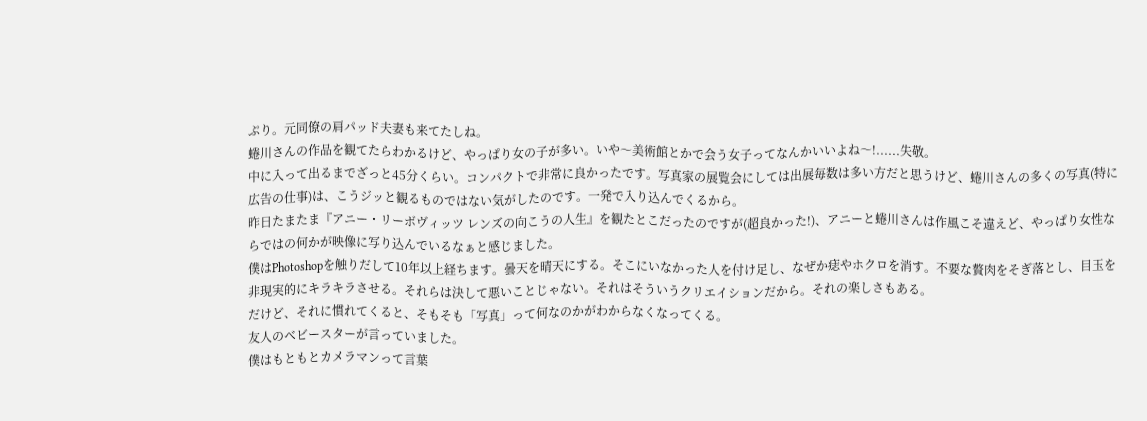ぷり。元同僚の肩パッド夫妻も来てたしね。
蜷川さんの作品を観てたらわかるけど、やっぱり女の子が多い。いや〜美術館とかで会う女子ってなんかいいよね〜!......失敬。
中に入って出るまでざっと45分くらい。コンパクトで非常に良かったです。写真家の展覧会にしては出展毎数は多い方だと思うけど、蜷川さんの多くの写真(特に広告の仕事)は、こうジッと観るものではない気がしたのです。一発で入り込んでくるから。
昨日たまたま『アニー・リーボヴィッツ レンズの向こうの人生』を観たとこだったのですが(超良かった!)、アニーと蜷川さんは作風こそ違えど、やっぱり女性ならではの何かが映像に写り込んでいるなぁと感じました。
僕はPhotoshopを触りだして10年以上経ちます。曇天を晴天にする。そこにいなかった人を付け足し、なぜか痣やホクロを消す。不要な贅肉をそぎ落とし、目玉を非現実的にキラキラさせる。それらは決して悪いことじゃない。それはそういうクリエイションだから。それの楽しさもある。
だけど、それに慣れてくると、そもそも「写真」って何なのかがわからなくなってくる。
友人のベビースターが言っていました。
僕はもともとカメラマンって言葉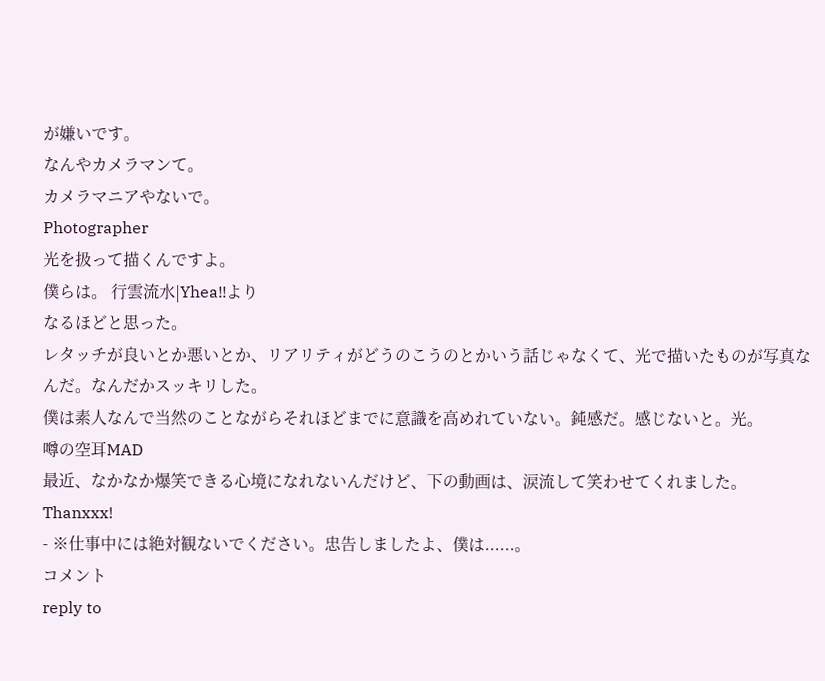が嫌いです。
なんやカメラマンて。
カメラマニアやないで。
Photographer
光を扱って描くんですよ。
僕らは。 行雲流水|Yhea!!より
なるほどと思った。
レタッチが良いとか悪いとか、リアリティがどうのこうのとかいう話じゃなくて、光で描いたものが写真なんだ。なんだかスッキリした。
僕は素人なんで当然のことながらそれほどまでに意識を高めれていない。鈍感だ。感じないと。光。
噂の空耳MAD
最近、なかなか爆笑できる心境になれないんだけど、下の動画は、涙流して笑わせてくれました。
Thanxxx!
- ※仕事中には絶対観ないでください。忠告しましたよ、僕は......。
コメント
reply to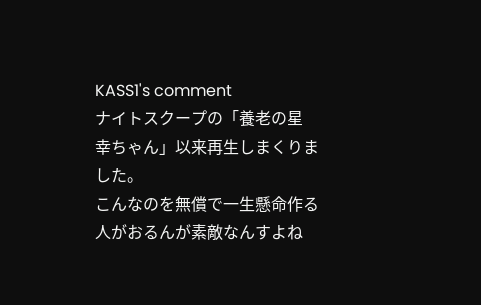KASS1's comment
ナイトスクープの「養老の星 幸ちゃん」以来再生しまくりました。
こんなのを無償で一生懸命作る人がおるんが素敵なんすよね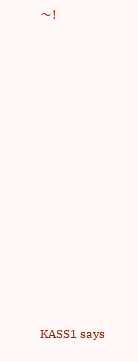〜!













KASS1 says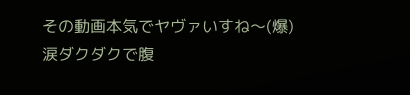その動画本気でヤヴァいすね〜(爆)
涙ダクダクで腹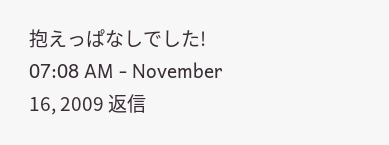抱えっぱなしでした!
07:08 AM - November 16, 2009 返信